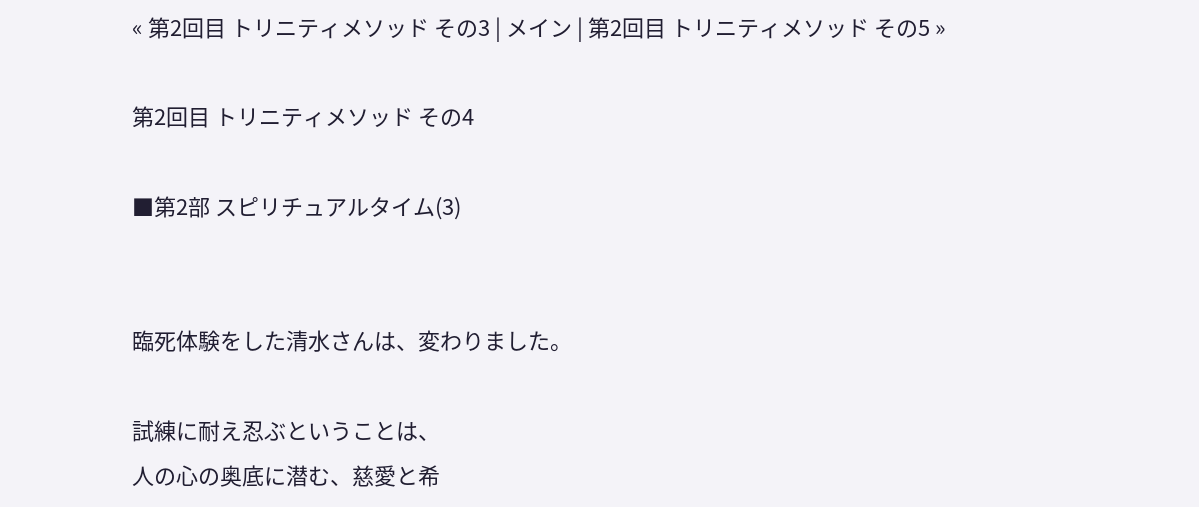« 第2回目 トリニティメソッド その3 | メイン | 第2回目 トリニティメソッド その5 »

第2回目 トリニティメソッド その4

■第2部 スピリチュアルタイム(3)


臨死体験をした清水さんは、変わりました。

試練に耐え忍ぶということは、
人の心の奥底に潜む、慈愛と希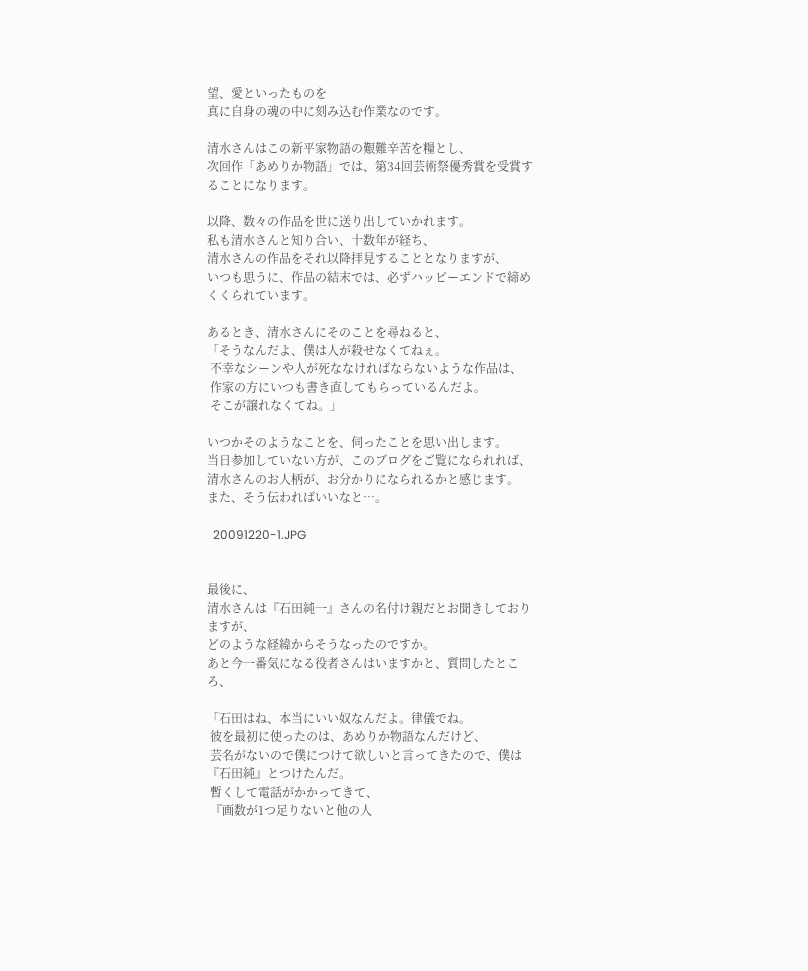望、愛といったものを
真に自身の魂の中に刻み込む作業なのです。

清水さんはこの新平家物語の艱難辛苦を糧とし、
次回作「あめりか物語」では、第34回芸術祭優秀賞を受賞することになります。

以降、数々の作品を世に送り出していかれます。
私も清水さんと知り合い、十数年が経ち、
清水さんの作品をそれ以降拝見することとなりますが、
いつも思うに、作品の結末では、必ずハッピーエンドで締めくくられています。

あるとき、清水さんにそのことを尋ねると、
「そうなんだよ、僕は人が殺せなくてねぇ。
 不幸なシーンや人が死ななければならないような作品は、
 作家の方にいつも書き直してもらっているんだよ。
 そこが譲れなくてね。」

いつかそのようなことを、伺ったことを思い出します。
当日参加していない方が、このブログをご覧になられれば、
清水さんのお人柄が、お分かりになられるかと感じます。
また、そう伝わればいいなと…。

  20091220-1.JPG


最後に、
清水さんは『石田純一』さんの名付け親だとお聞きしておりますが、
どのような経緯からそうなったのですか。
あと今一番気になる役者さんはいますかと、質問したところ、

「石田はね、本当にいい奴なんだよ。律儀でね。
 彼を最初に使ったのは、あめりか物語なんだけど、
 芸名がないので僕につけて欲しいと言ってきたので、僕は『石田純』とつけたんだ。
 暫くして電話がかかってきて、
 『画数が1つ足りないと他の人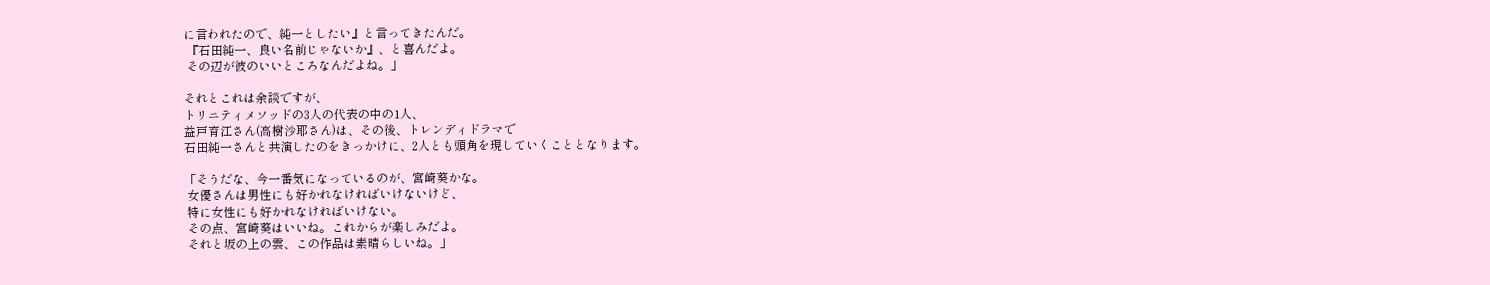に言われたので、純一としたい』と言ってきたんだ。
 『石田純一、良い名前じゃないか』、と喜んだよ。
 その辺が彼のいいところなんだよね。」

それとこれは余談ですが、
トリニティメソッドの3人の代表の中の1人、
益戸育江さん(高樹沙耶さん)は、その後、トレンディドラマで
石田純一さんと共演したのをきっかけに、2人とも頭角を現していくこととなります。

「そうだな、今一番気になっているのが、宮崎葵かな。
 女優さんは男性にも好かれなければいけないけど、
 特に女性にも好かれなければいけない。
 その点、宮崎葵はいいね。これからが楽しみだよ。
 それと坂の上の雲、この作品は素晴らしいね。」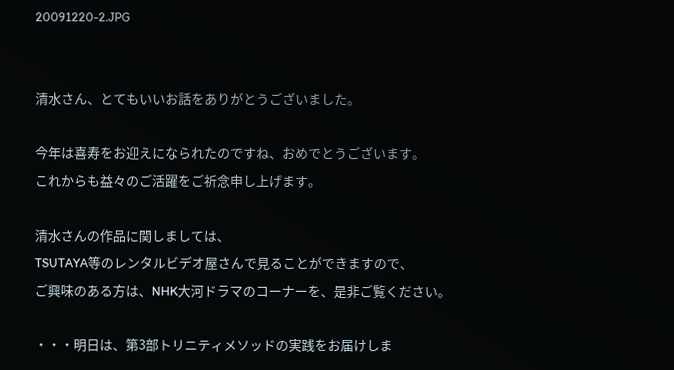20091220-2.JPG


清水さん、とてもいいお話をありがとうございました。

今年は喜寿をお迎えになられたのですね、おめでとうございます。
これからも益々のご活躍をご祈念申し上げます。

清水さんの作品に関しましては、
TSUTAYA等のレンタルビデオ屋さんで見ることができますので、
ご興味のある方は、NHK大河ドラマのコーナーを、是非ご覧ください。

・・・明日は、第3部トリニティメソッドの実践をお届けしま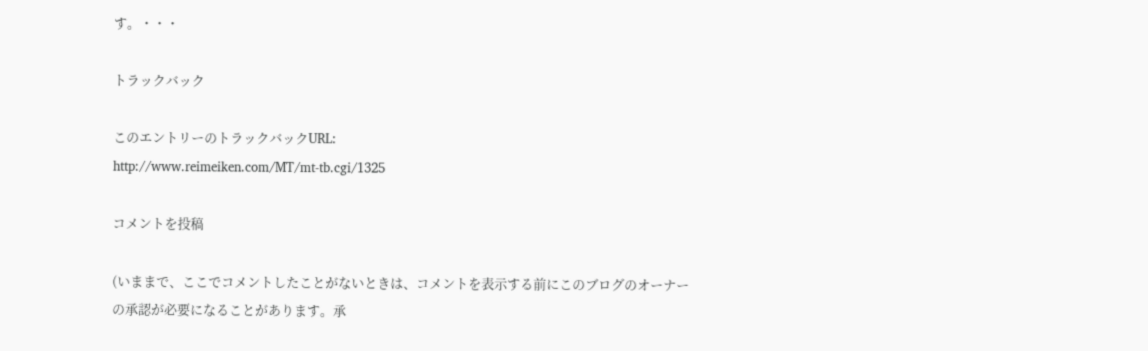す。・・・

トラックバック

このエントリーのトラックバックURL:
http://www.reimeiken.com/MT/mt-tb.cgi/1325

コメントを投稿

(いままで、ここでコメントしたことがないときは、コメントを表示する前にこのブログのオーナーの承認が必要になることがあります。承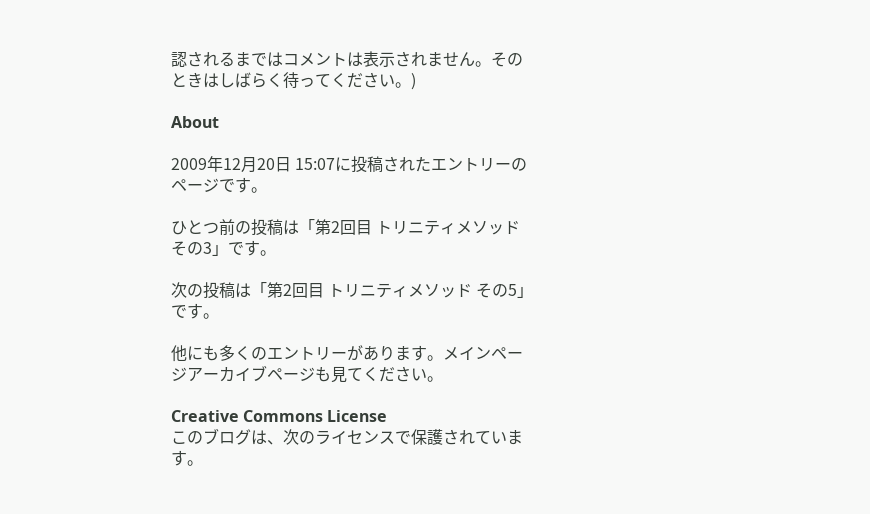認されるまではコメントは表示されません。そのときはしばらく待ってください。)

About

2009年12月20日 15:07に投稿されたエントリーのページです。

ひとつ前の投稿は「第2回目 トリニティメソッド その3」です。

次の投稿は「第2回目 トリニティメソッド その5」です。

他にも多くのエントリーがあります。メインページアーカイブページも見てください。

Creative Commons License
このブログは、次のライセンスで保護されています。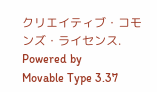クリエイティブ・コモンズ・ライセンス.
Powered by
Movable Type 3.37